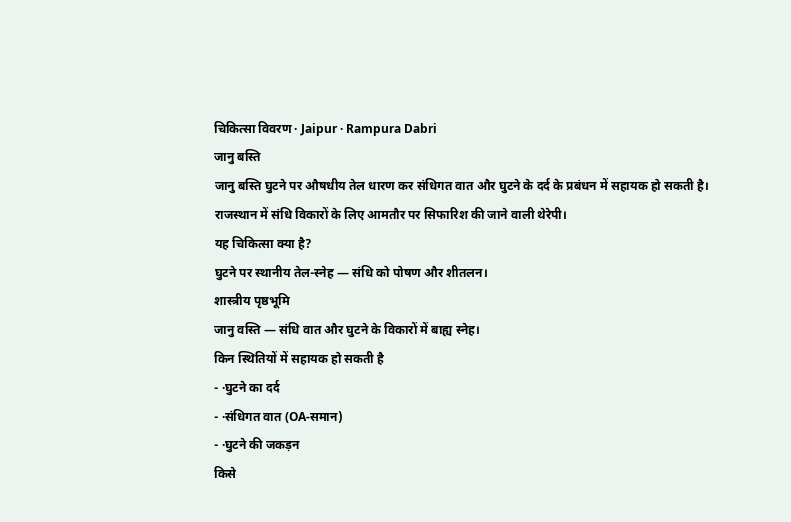चिकित्सा विवरण · Jaipur · Rampura Dabri
जानु बस्ति
जानु बस्ति घुटने पर औषधीय तेल धारण कर संधिगत वात और घुटने के दर्द के प्रबंधन में सहायक हो सकती है। राजस्थान में संधि विकारों के लिए आमतौर पर सिफारिश की जाने वाली थेरेपी।
यह चिकित्सा क्या है?
घुटने पर स्थानीय तेल-स्नेह — संधि को पोषण और शीतलन।
शास्त्रीय पृष्ठभूमि
जानु वस्ति — संधि वात और घुटने के विकारों में बाह्य स्नेह।
किन स्थितियों में सहायक हो सकती है
- ·घुटने का दर्द
- ·संधिगत वात (OA-समान)
- ·घुटने की जकड़न
किसे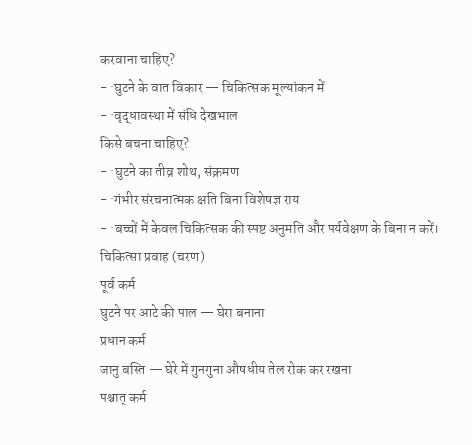करवाना चाहिए?
- ·घुटने के वात विकार — चिकित्सक मूल्यांकन में
- ·वृद्धावस्था में संधि देखभाल
किसे बचना चाहिए?
- ·घुटने का तीव्र शोथ, संक्रमण
- ·गंभीर संरचनात्मक क्षति बिना विशेषज्ञ राय
- ·बच्चों में केवल चिकित्सक की स्पष्ट अनुमति और पर्यवेक्षण के बिना न करें।
चिकित्सा प्रवाह (चरण)
पूर्व कर्म
घुटने पर आटे की पाल — घेरा बनाना
प्रधान कर्म
जानु बस्ति — घेरे में गुनगुना औषधीय तेल रोक कर रखना
पश्चात् कर्म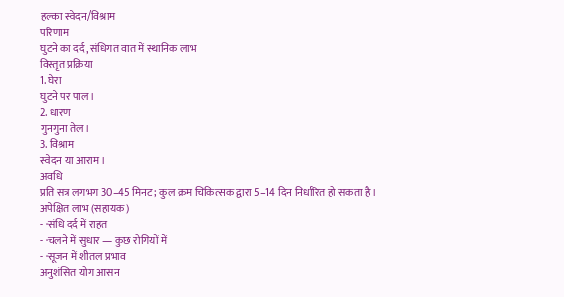हल्का स्वेदन/विश्राम
परिणाम
घुटने का दर्द, संधिगत वात में स्थानिक लाभ
विस्तृत प्रक्रिया
1. घेरा
घुटने पर पाल।
2. धारण
गुनगुना तेल।
3. विश्राम
स्वेदन या आराम।
अवधि
प्रति सत्र लगभग 30–45 मिनट; कुल क्रम चिकित्सक द्वारा 5–14 दिन निर्धारित हो सकता है।
अपेक्षित लाभ (सहायक)
- ·संधि दर्द में राहत
- ·चलने में सुधार — कुछ रोगियों में
- ·सूजन में शीतल प्रभाव
अनुशंसित योग आसन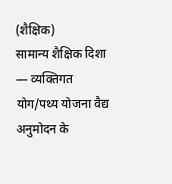(शैक्षिक)
सामान्य शैक्षिक दिशा — व्यक्तिगत योग/पथ्य योजना वैद्य अनुमोदन के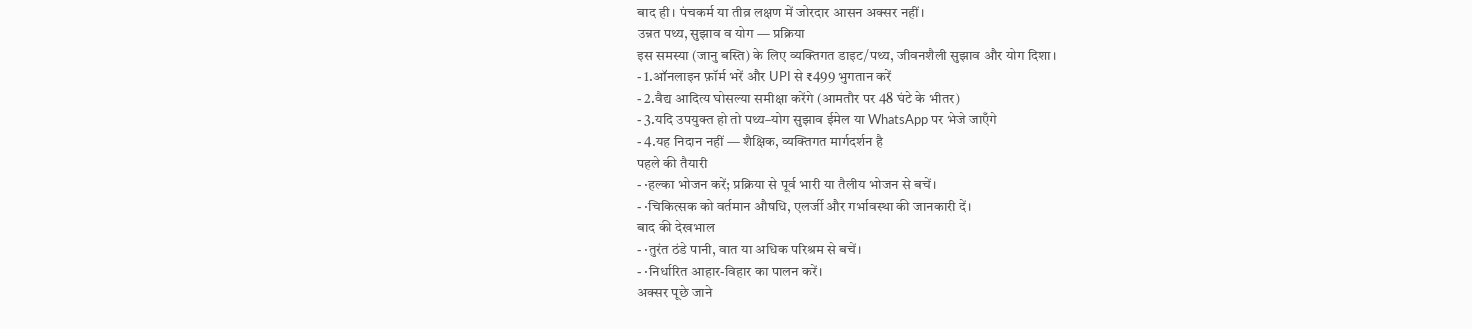बाद ही। पंचकर्म या तीव्र लक्षण में जोरदार आसन अक्सर नहीं।
उन्नत पथ्य, सुझाव व योग — प्रक्रिया
इस समस्या (जानु बस्ति) के लिए व्यक्तिगत डाइट/पथ्य, जीवनशैली सुझाव और योग दिशा।
- 1.ऑनलाइन फ़ॉर्म भरें और UPI से ₹499 भुगतान करें
- 2.वैद्य आदित्य घोसल्या समीक्षा करेंगे (आमतौर पर 48 घंटे के भीतर)
- 3.यदि उपयुक्त हो तो पथ्य–योग सुझाव ईमेल या WhatsApp पर भेजे जाएँगे
- 4.यह निदान नहीं — शैक्षिक, व्यक्तिगत मार्गदर्शन है
पहले की तैयारी
- ·हल्का भोजन करें; प्रक्रिया से पूर्व भारी या तैलीय भोजन से बचें।
- ·चिकित्सक को वर्तमान औषधि, एलर्जी और गर्भावस्था की जानकारी दें।
बाद की देखभाल
- ·तुरंत ठंडे पानी, वात या अधिक परिश्रम से बचें।
- ·निर्धारित आहार-विहार का पालन करें।
अक्सर पूछे जाने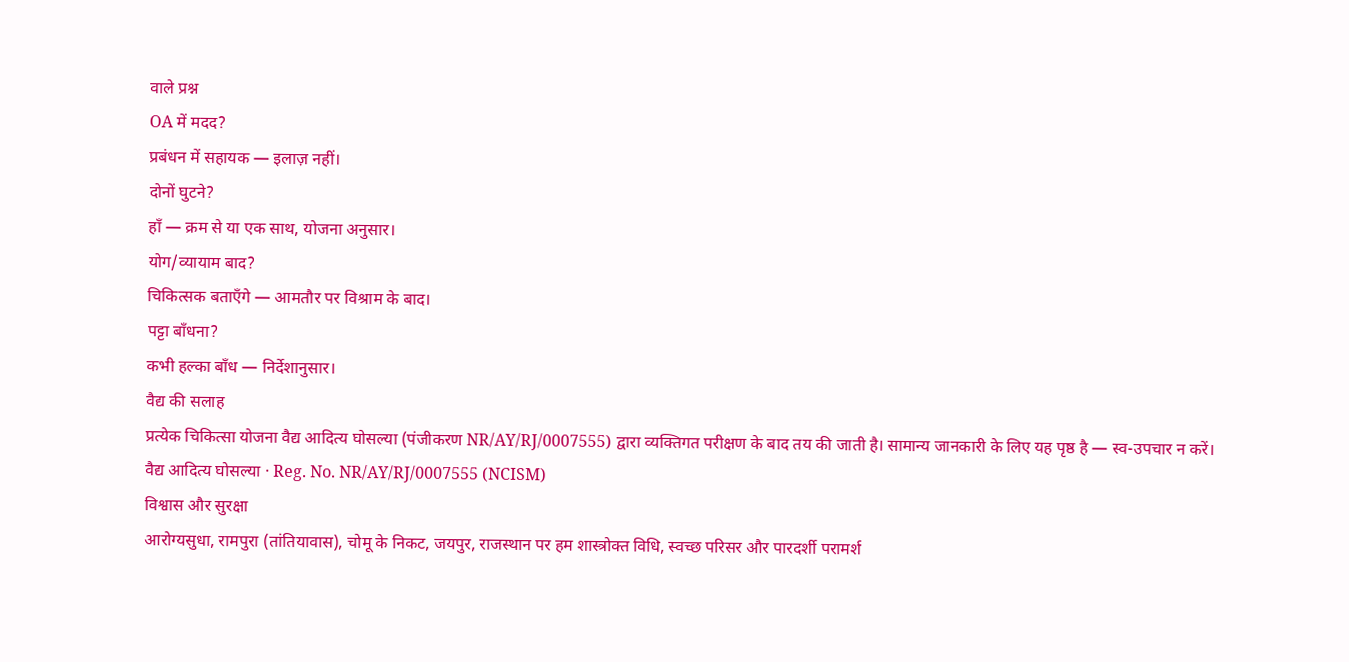वाले प्रश्न
OA में मदद?
प्रबंधन में सहायक — इलाज़ नहीं।
दोनों घुटने?
हाँ — क्रम से या एक साथ, योजना अनुसार।
योग/व्यायाम बाद?
चिकित्सक बताएँगे — आमतौर पर विश्राम के बाद।
पट्टा बाँधना?
कभी हल्का बाँध — निर्देशानुसार।
वैद्य की सलाह
प्रत्येक चिकित्सा योजना वैद्य आदित्य घोसल्या (पंजीकरण NR/AY/RJ/0007555) द्वारा व्यक्तिगत परीक्षण के बाद तय की जाती है। सामान्य जानकारी के लिए यह पृष्ठ है — स्व-उपचार न करें।
वैद्य आदित्य घोसल्या · Reg. No. NR/AY/RJ/0007555 (NCISM)
विश्वास और सुरक्षा
आरोग्यसुधा, रामपुरा (तांतियावास), चोमू के निकट, जयपुर, राजस्थान पर हम शास्त्रोक्त विधि, स्वच्छ परिसर और पारदर्शी परामर्श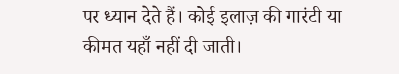पर ध्यान देते हैं। कोई इलाज़ की गारंटी या कीमत यहाँ नहीं दी जाती।